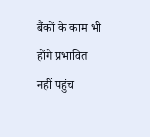बैंकों के काम भी होंगे प्रभावित
नहीं पहुंच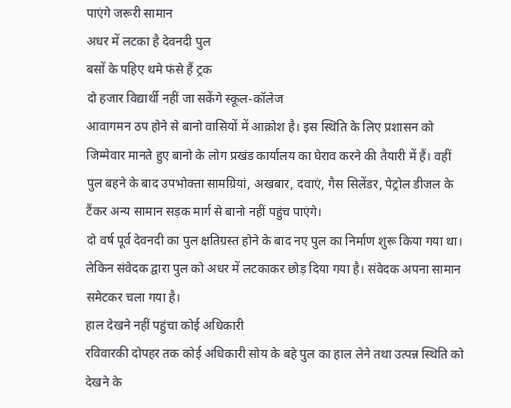पाएंगे जरूरी सामान
अधर में लटका है देवनदी पुल
बसों के पहिए थमे फंसे हैं ट्रक
दो हजार विद्यार्थी नहीं जा सकेंगे स्कूल-कॉलेज
आवागमन ठप होने से बानो वासियों में आक्रोश है। इस स्थिति के लिए प्रशासन को जिम्मेवार मानते हुए बानो के लोग प्रखंड कार्यालय का घेराव करने की तैयारी में हैं। वहीं पुल बहने के बाद उपभोक्ता सामग्रियां, अखबार, दवाएं, गैस सिलेंडर, पेट्रोल डीजल के टैंकर अन्य सामान सड़क मार्ग से बानो नहीं पहुंच पाएंगे।
दो वर्ष पूर्व देवनदी का पुल क्षतिग्रस्त होने के बाद नए पुल का निर्माण शुरू किया गया था। लेकिन संवेदक द्वारा पुल को अधर में लटकाकर छोड़ दिया गया है। संवेदक अपना सामान समेटकर चला गया है।
हाल देखने नहीं पहुंचा कोई अधिकारी
रविवारकी दोपहर तक कोई अधिकारी सोय के बहे पुल का हाल लेने तथा उत्पन्न स्थिति को देखने के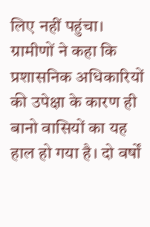लिए नहीं पहुंचा। ग्रामीणों ने कहा कि प्रशासनिक अधिकारियों की उपेक्षा के कारण ही बानो वासियों का यह हाल हो गया है। दो वर्षों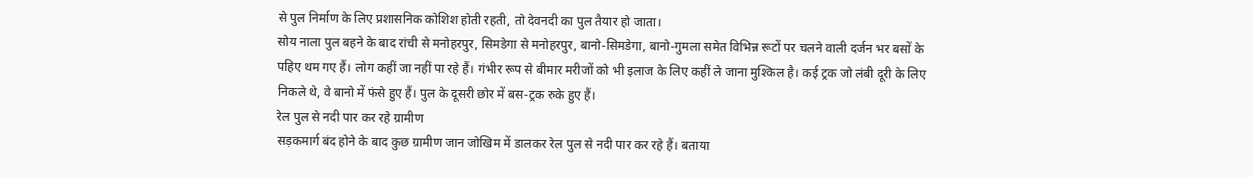से पुल निर्माण के लिए प्रशासनिक कोशिश होती रहती, तो देवनदी का पुल तैयार हो जाता।
सोय नाला पुल बहने के बाद रांची से मनोहरपुर, सिमडेगा से मनोहरपुर, बानो-सिमडेगा, बानो-गुमला समेत विभिन्न रूटों पर चलने वाली दर्जन भर बसों के पहिए थम गए हैं। लोग कहीं जा नहीं पा रहे हैं। गंभीर रूप से बीमार मरीजों को भी इलाज के लिए कहीं ले जाना मुश्किल है। कई ट्रक जो लंबी दूरी के लिए निकले थे, वे बानो में फंसे हुए हैं। पुल के दूसरी छोर में बस-ट्रक रुके हुए हैं।
रेल पुल से नदी पार कर रहे ग्रामीण
सड़कमार्ग बंद होने के बाद कुछ ग्रामीण जान जोखिम में डालकर रेल पुल से नदी पार कर रहे हैं। बताया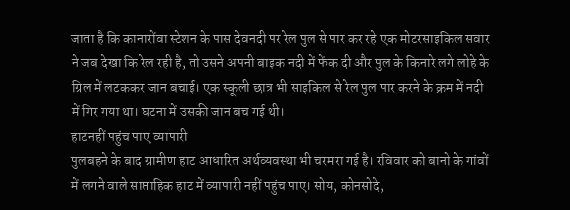जाता है कि कानारोंवा स्टेशन के पास देवनदी पर रेल पुल से पार कर रहे एक मोटरसाइकिल सवार ने जब देखा कि रेल रही है, तो उसने अपनी बाइक नदी में फेंक दी और पुल के किनारे लगे लोहे के ग्रिल में लटककर जान बचाई। एक स्कूली छात्र भी साइकिल से रेल पुल पार करने के क्रम में नदी में गिर गया था। घटना में उसकी जान बच गई थी।
हाटनहीं पहुंच पाए व्यापारी
पुलबहने के बाद ग्रामीण हाट आधारित अर्थव्यवस्था भी चरमरा गई है। रविवार को बानो के गांवों में लगने वाले साप्ताहिक हाट में व्यापारी नहीं पहुंच पाए। सोय, कोनसोदे,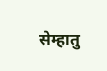सेम्हातु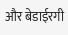और बेडाईरगी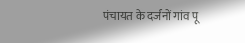पंचायत के दर्जनों गांव पू